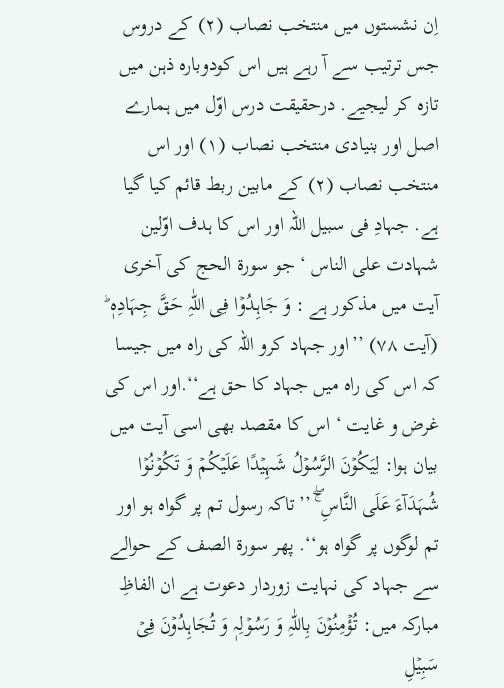اِن نشستوں میں منتخب نصاب (۲) کے دروس جس ترتیب سے آ رہے ہیں اس کودوبارہ ذہن میں تازہ کر لیجیے. درحقیقت درس اوّل میں ہمارے اصل اور بنیادی منتخب نصاب (۱) اور اس منتخب نصاب (۲) کے مابین ربط قائم کیا گیا ہے. جہادِ فی سبیل اللہ اور اس کا ہدف اوّلین شہادت علی الناس ‘ جو سورۃ الحج کی آخری آیت میں مذکور ہے : وَ جَاہِدُوۡا فِی اللّٰہِ حَقَّ جِہَادِہٖ ؕ (آیت ۷۸) ’’اور جہاد کرو اللہ کی راہ میں جیسا کہ اس کی راہ میں جہاد کا حق ہے‘‘.اور اس کی غرض و غایت ‘ اس کا مقصد بھی اسی آیت میں بیان ہوا: لِیَکُوۡنَ الرَّسُوۡلُ شَہِیۡدًا عَلَیۡکُمۡ وَ تَکُوۡنُوۡا شُہَدَآءَ عَلَی النَّاسِ ۚۖ ’’تاکہ رسول تم پر گواہ ہو اور تم لوگوں پر گواہ ہو‘‘. پھر سورۃ الصف کے حوالے سے جہاد کی نہایت زوردار دعوت ہے ان الفاظِ مبارکہ میں: تُؤۡمِنُوۡنَ بِاللّٰہِ وَ رَسُوۡلِہٖ وَ تُجَاہِدُوۡنَ فِیۡ سَبِیۡلِ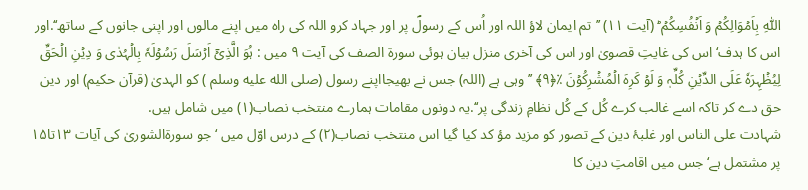اللّٰہِ بِاَمۡوَالِکُمۡ وَ اَنۡفُسِکُمۡ ؕ (آیت ۱۱) ’’تم ایمان لاؤ اللہ اور اُس کے رسولؐ پر اور جہاد کرو اللہ کی راہ میں اپنے مالوں اور اپنی جانوں کے ساتھ‘‘.اور اس کا ہدف‘ اس کی غایتِ قصویٰ اور اس کی آخری منزل بیان ہوئی سورۃ الصف کی آیت ۹ میں : ہُوَ الَّذِیۡۤ اَرۡسَلَ رَسُوۡلَہٗ بِالۡہُدٰی وَ دِیۡنِ الۡحَقِّ لِیُظۡہِرَہٗ عَلَی الدِّیۡنِ کُلِّہٖ وَ لَوۡ کَرِہَ الۡمُشۡرِکُوۡنَ ٪﴿۹﴾ ’’وہی ہے (اللہ) جس نے بھیجااپنے رسول (صلى الله عليه وسلم ) کو الہدیٰ (قرآن حکیم) اور دین حق دے کر تاکہ اسے غالب کرے کُل کے کُل نظامِ زندگی پر‘‘.یہ دونوں مقامات ہمارے منتخب نصاب(۱) میں شامل ہیں.
شہادت علی الناس اور غلبۂ دین کے تصور کو مزید مؤ کد کیا گیا اس منتخب نصاب(۲) کے درس اوّل میں ‘ جو سورۃالشوریٰ کی آیات ۱۳تا۱۵ پر مشتمل ہے‘ جس میں اقامتِ دین کا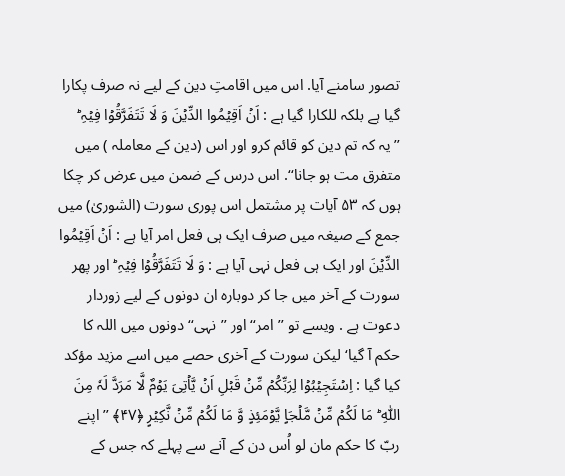تصور سامنے آیا. اس میں اقامتِ دین کے لیے نہ صرف پکارا گیا ہے بلکہ للکارا گیا ہے : اَنۡ اَقِیۡمُوا الدِّیۡنَ وَ لَا تَتَفَرَّقُوۡا فِیۡہِ ؕ ’’یہ کہ تم دین کو قائم کرو اور اس (دین کے معاملہ ) میں متفرق مت ہو جانا‘‘. اس درس کے ضمن میں عرض کر چکا ہوں کہ ۵۳ آیات پر مشتمل اس پوری سورت (الشوریٰ) میں جمع کے صیغہ میں صرف ایک ہی فعل امر آیا ہے : اَنۡ اَقِیۡمُوا الدِّیۡنَ اور ایک ہی فعل نہی آیا ہے : وَ لَا تَتَفَرَّقُوۡا فِیۡہِ ؕ اور پھر سورت کے آخر میں جا کر دوبارہ ان دونوں کے لیے زوردار دعوت ہے . ویسے تو ’’امر‘‘ اور ’’نہی‘‘ دونوں میں اللہ کا حکم آ گیا‘ لیکن سورت کے آخری حصے میں اسے مزید مؤکد کیا گیا : اِسۡتَجِیۡبُوۡا لِرَبِّکُمۡ مِّنۡ قَبۡلِ اَنۡ یَّاۡتِیَ یَوۡمٌ لَّا مَرَدَّ لَہٗ مِنَ اللّٰہِ ؕ مَا لَکُمۡ مِّنۡ مَّلۡجَاٍ یَّوۡمَئِذٍ وَّ مَا لَکُمۡ مِّنۡ نَّکِیۡرٍ ﴿۴۷﴾ ’’اپنے ربّ کا حکم مان لو اُس دن کے آنے سے پہلے کہ جس کے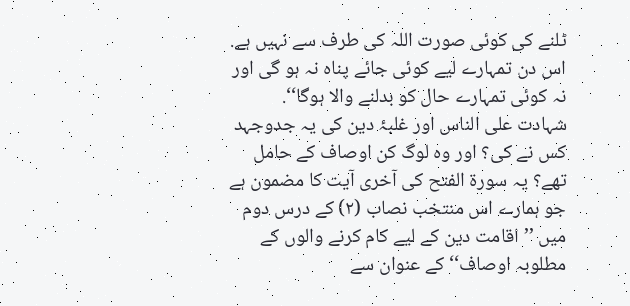ٹلنے کی کوئی صورت اللہ کی طرف سے نہیں ہے. اس دن تمہارے لیے کوئی جائے پناہ نہ ہو گی اور نہ کوئی تمہارے حال کو بدلنے والا ہوگا‘‘.
شہادت علی الناس اور غلبۂ دین کی یہ جدوجہد کس نے کی؟ اور وہ لوگ کن اوصاف کے حامل تھے؟ یہ سورۃ الفتح کی آخری آیت کا مضمون ہے جو ہمارے اس منتخب نصاب (۲) کے درس دوم میں ’’اقامت دین کے لیے کام کرنے والوں کے مطلوبہ اوصاف‘‘ کے عنوان سے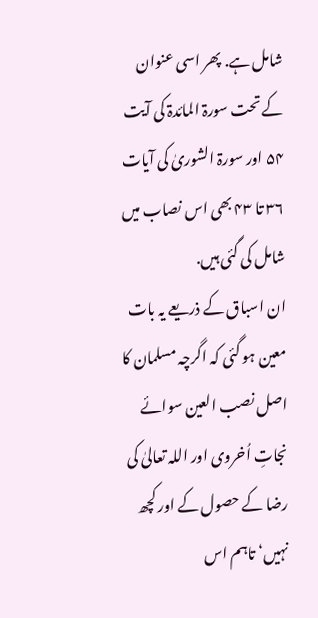شامل ہے. پھر اسی عنوان کے تحت سورۃ المائدۃ کی آیت ۵۴ اور سورۃ الشوریٰ کی آیات ۳۶ تا ۴۳ بھی اس نصاب میں شامل کی گئی ہیں.
ان اسباق کے ذریعے یہ بات معین ہو گئی کہ اگرچہ مسلمان کا اصل نصب العین سوائے نجاتِ اُخروی اور اللہ تعالیٰ کی رضا کے حصول کے اور کچھ نہیں‘ تاہم اس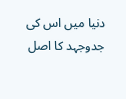دنیا میں اس کی جدوجہد کا اصل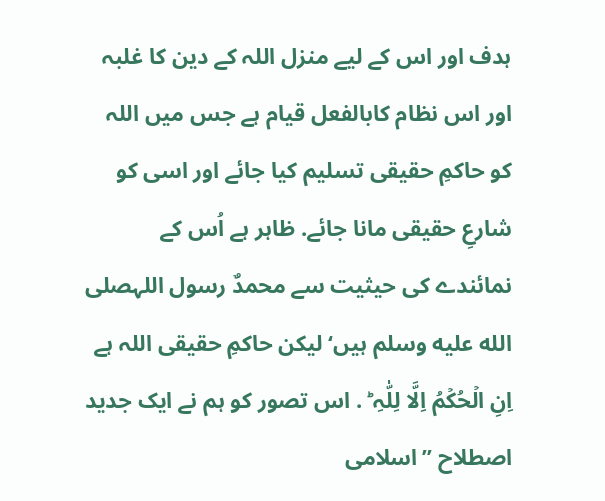ہدف اور اس کے لیے منزل اللہ کے دین کا غلبہ اور اس نظام کابالفعل قیام ہے جس میں اللہ کو حاکمِ حقیقی تسلیم کیا جائے اور اسی کو شارعِ حقیقی مانا جائے. ظاہر ہے اُس کے نمائندے کی حیثیت سے محمدٌ رسول اللہصلى الله عليه وسلم ہیں‘ لیکن حاکمِ حقیقی اللہ ہے اِنِ الۡحُکۡمُ اِلَّا لِلّٰہِ ؕ . اس تصور کو ہم نے ایک جدید اصطلاح ’’اسلامی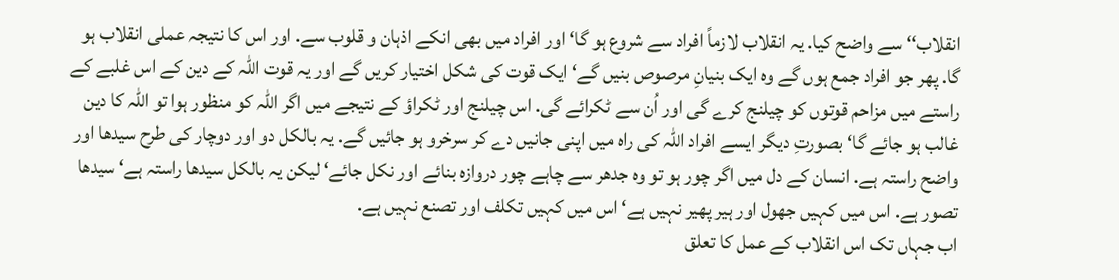انقلاب‘‘ سے واضح کیا. یہ انقلاب لازماً افراد سے شروع ہو گا‘ اور افراد میں بھی انکے اذہان و قلوب سے. اور اس کا نتیجہ عملی انقلاب ہو گا. پھر جو افراد جمع ہوں گے وہ ایک بنیانِ مرصوص بنیں گے‘ ایک قوت کی شکل اختیار کریں گے اور یہ قوت اللہ کے دین کے اس غلبے کے راستے میں مزاحم قوتوں کو چیلنج کرے گی اور اُن سے ٹکرائے گی. اس چیلنج اور ٹکراؤ کے نتیجے میں اگر اللہ کو منظور ہوا تو اللہ کا دین غالب ہو جائے گا‘ بصورتِ دیگر ایسے افراد اللہ کی راہ میں اپنی جانیں دے کر سرخرو ہو جائیں گے. یہ بالکل دو اور دوچار کی طرح سیدھا اور واضح راستہ ہے. انسان کے دل میں اگر چور ہو تو وہ جدھر سے چاہے چور دروازہ بنائے اور نکل جائے‘ لیکن یہ بالکل سیدھا راستہ ہے‘ سیدھا تصور ہے. اس میں کہیں جھول اور ہیر پھیر نہیں ہے‘ اس میں کہیں تکلف اور تصنع نہیں ہے.
اب جہاں تک اس انقلاب کے عمل کا تعلق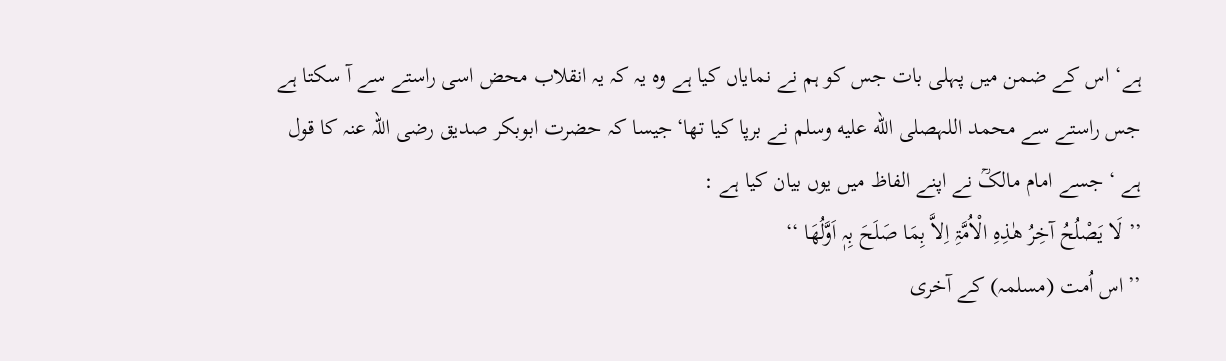ہے‘ اس کے ضمن میں پہلی بات جس کو ہم نے نمایاں کیا ہے وہ یہ کہ یہ انقلاب محض اسی راستے سے آ سکتا ہے جس راستے سے محمد اللہصلى الله عليه وسلم نے برپا کیا تھا‘جیسا کہ حضرت ابوبکر صدیق رضی اللہ عنہ کا قول ہے ‘ جسے امام مالکؒ نے اپنے الفاظ میں یوں بیان کیا ہے :
’’ لَا یَصْلُحُ آخِرُ ھٰذِہِ الْاُمَّۃِ اِلاَّ بِمَا صَلَحَ بِہٖ اَوَّلُھَا ‘‘
’’اس اُمت (مسلمہ) کے آخری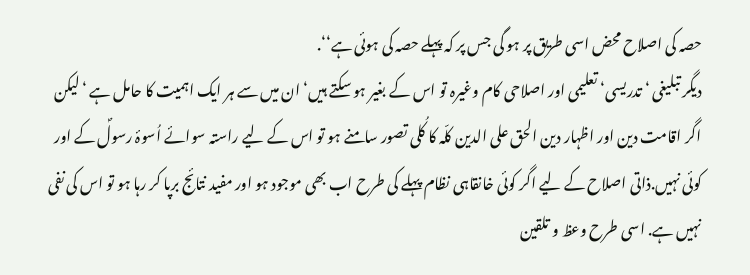حصہ کی اصلاح محض اسی طریق پر ہو گی جس پر کہ پہلے حصہ کی ہوئی ہے‘‘.
دیگر تبلیغی ‘ تدریسی‘ تعلیمی اور اصلاحی کام وغیرہ تو اس کے بغیر ہو سکتے ہیں‘ ان میں سے ہر ایک اہمیت کا حامل ہے ‘لیکن اگر اقامت دین اور اظہار دین الحق علی الدین کلّہ کا کُلی تصور سامنے ہو تو اس کے لیے راستہ سوائے اُسوۂ رسولؐ کے اور کوئی نہیں.ذاتی اصلاح کے لیے اگر کوئی خانقاہی نظام پہلے کی طرح اب بھی موجود ہو اور مفید نتائج برپا کر رہا ہو تو اس کی نفی نہیں ہے. اسی طرح وعظ و تلقین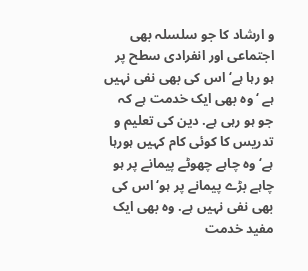و ارشاد کا جو سلسلہ بھی اجتماعی اور انفرادی سطح پر ہو رہا ہے‘ اس کی بھی نفی نہیں ہے ‘وہ بھی ایک خدمت ہے کہ جو ہو رہی ہے. دین کی تعلیم و تدریس کا کوئی کام کہیں ہورہا ہے‘ وہ چاہے چھوٹے پیمانے پر ہو چاہے بڑے پیمانے پر ہو‘ اس کی بھی نفی نہیں ہے. وہ بھی ایک مفید خدمت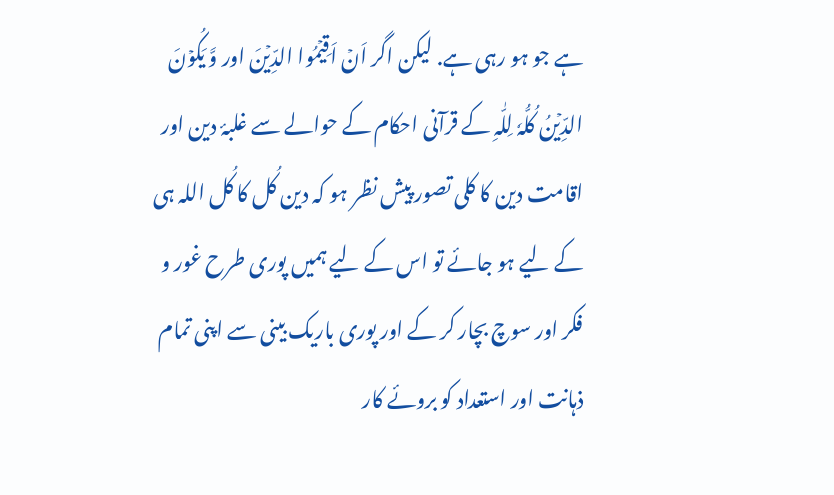ہے جو ہو رہی ہے. لیکن اگر اَنۡ اَقِیۡمُوا الدِّیۡنَ اور وَّ یَکُوۡنَ الدِّیۡنُ کُلُّہٗ لِلّٰہِ کے قرآنی احکام کے حوالے سے غلبۂ دین اور اقامت دین کا کلی تصور پیش نظر ہو کہ دین کُل کا کُل اللہ ہی کے لیے ہو جائے تو اس کے لیے ہمیں پوری طرح غور و فکر اور سوچ بچار کر کے اور پوری باریک بینی سے اپنی تمام ذہانت اور استعداد کو بروئے کار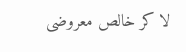لا کر خالص معروضی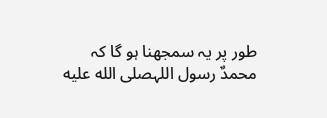طور پر یہ سمجھنا ہو گا کہ محمدٌ رسول اللہصلى الله عليه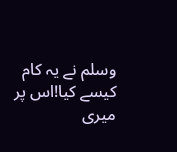وسلم نے یہ کام کیسے کیا!اس پر میری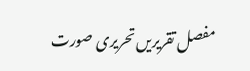مفصل تقریریں تحریری صورت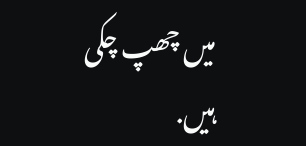میں چھپ چکی ہیں.